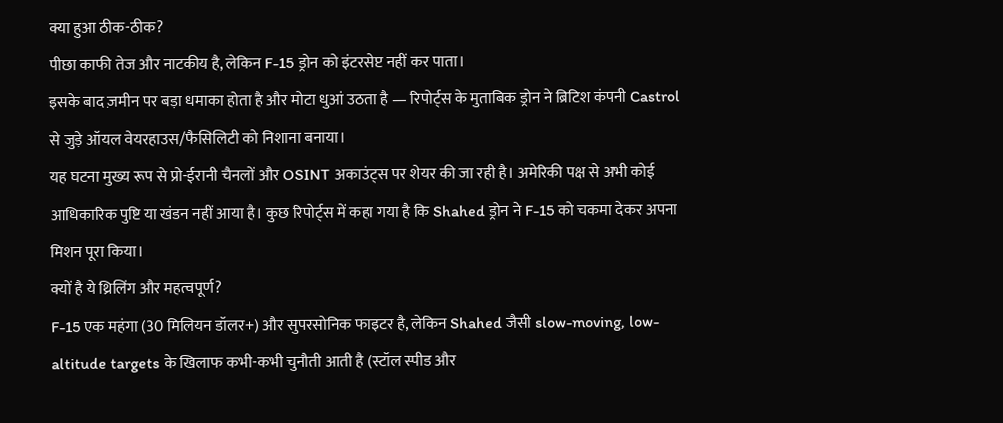क्या हुआ ठीक-ठीक?
पीछा काफी तेज और नाटकीय है, लेकिन F-15 ड्रोन को इंटरसेप्ट नहीं कर पाता।
इसके बाद ज़मीन पर बड़ा धमाका होता है और मोटा धुआं उठता है — रिपोर्ट्स के मुताबिक ड्रोन ने ब्रिटिश कंपनी Castrol से जुड़े ऑयल वेयरहाउस/फैसिलिटी को निशाना बनाया।
यह घटना मुख्य रूप से प्रो-ईरानी चैनलों और OSINT अकाउंट्स पर शेयर की जा रही है। अमेरिकी पक्ष से अभी कोई आधिकारिक पुष्टि या खंडन नहीं आया है। कुछ रिपोर्ट्स में कहा गया है कि Shahed ड्रोन ने F-15 को चकमा देकर अपना मिशन पूरा किया।
क्यों है ये थ्रिलिंग और महत्वपूर्ण?
F-15 एक महंगा (30 मिलियन डॉलर+) और सुपरसोनिक फाइटर है, लेकिन Shahed जैसी slow-moving, low-altitude targets के खिलाफ कभी-कभी चुनौती आती है (स्टॉल स्पीड और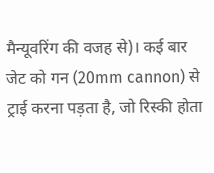मैन्यूवरिंग की वजह से)। कई बार जेट को गन (20mm cannon) से ट्राई करना पड़ता है, जो रिस्की होता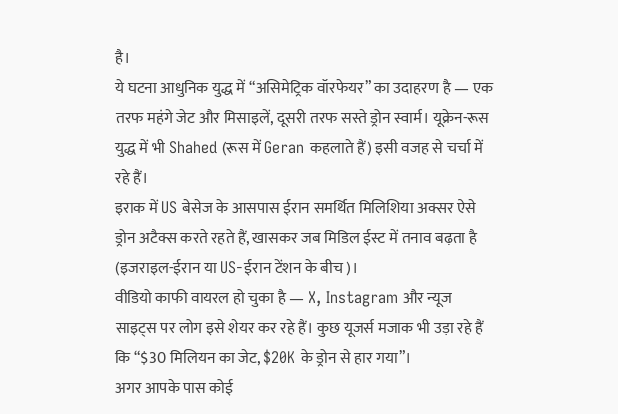है।
ये घटना आधुनिक युद्ध में “असिमेट्रिक वॉरफेयर” का उदाहरण है — एक तरफ महंगे जेट और मिसाइलें, दूसरी तरफ सस्ते ड्रोन स्वार्म। यूक्रेन-रूस युद्ध में भी Shahed (रूस में Geran कहलाते हैं) इसी वजह से चर्चा में रहे हैं।
इराक में US बेसेज के आसपास ईरान समर्थित मिलिशिया अक्सर ऐसे ड्रोन अटैक्स करते रहते हैं, खासकर जब मिडिल ईस्ट में तनाव बढ़ता है (इजराइल-ईरान या US-ईरान टेंशन के बीच)।
वीडियो काफी वायरल हो चुका है — X, Instagram और न्यूज साइट्स पर लोग इसे शेयर कर रहे हैं। कुछ यूजर्स मजाक भी उड़ा रहे हैं कि “$30 मिलियन का जेट, $20K के ड्रोन से हार गया”।
अगर आपके पास कोई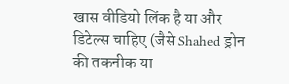खास वीडियो लिंक है या और डिटेल्स चाहिए (जैसे Shahed ड्रोन की तकनीक या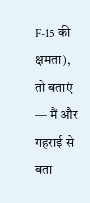F-15 की क्षमता), तो बताएं — मैं और गहराई से बता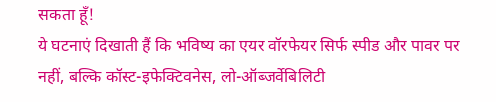सकता हूँ!
ये घटनाएं दिखाती हैं कि भविष्य का एयर वॉरफेयर सिर्फ स्पीड और पावर पर नहीं, बल्कि कॉस्ट-इफेक्टिवनेस, लो-ऑब्जर्वेबिलिटी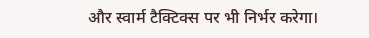और स्वार्म टैक्टिक्स पर भी निर्भर करेगा।